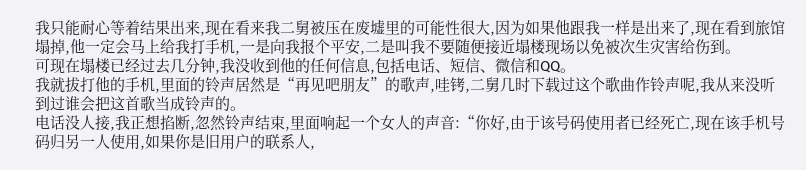我只能耐心等着结果出来,现在看来我二舅被压在废墟里的可能性很大,因为如果他跟我一样是出来了,现在看到旅馆塌掉,他一定会马上给我打手机,一是向我报个平安,二是叫我不要随便接近塌楼现场以免被次生灾害给伤到。
可现在塌楼已经过去几分钟,我没收到他的任何信息,包括电话、短信、微信和QQ。
我就拔打他的手机,里面的铃声居然是“再见吧朋友”的歌声,哇铐,二舅几时下载过这个歌曲作铃声呢,我从来没听到过谁会把这首歌当成铃声的。
电话没人接,我正想掐断,忽然铃声结束,里面响起一个女人的声音:“你好,由于该号码使用者已经死亡,现在该手机号码归另一人使用,如果你是旧用户的联系人,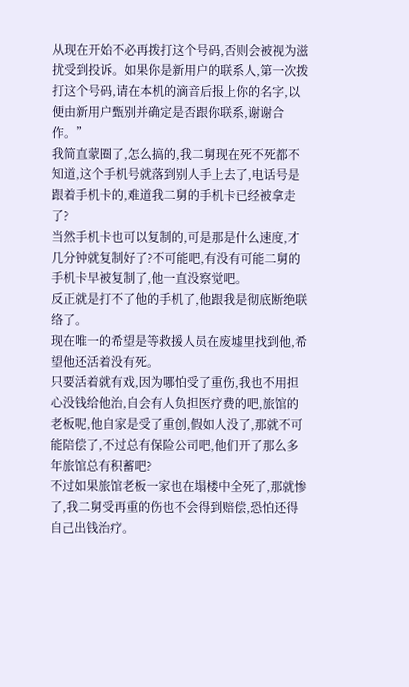从现在开始不必再拨打这个号码,否则会被视为滋扰受到投诉。如果你是新用户的联系人,第一次拨打这个号码,请在本机的滴音后报上你的名字,以便由新用户甄别并确定是否跟你联系,谢谢合作。”
我简直蒙圈了,怎么搞的,我二舅现在死不死都不知道,这个手机号就落到别人手上去了,电话号是跟着手机卡的,难道我二舅的手机卡已经被拿走了?
当然手机卡也可以复制的,可是那是什么速度,才几分钟就复制好了?不可能吧,有没有可能二舅的手机卡早被复制了,他一直没察觉吧。
反正就是打不了他的手机了,他跟我是彻底断绝联络了。
现在唯一的希望是等救援人员在废墟里找到他,希望他还活着没有死。
只要活着就有戏,因为哪怕受了重伤,我也不用担心没钱给他治,自会有人负担医疗费的吧,旅馆的老板呢,他自家是受了重创,假如人没了,那就不可能陪偿了,不过总有保险公司吧,他们开了那么多年旅馆总有积蓄吧?
不过如果旅馆老板一家也在塌楼中全死了,那就惨了,我二舅受再重的伤也不会得到赔偿,恐怕还得自己出钱治疗。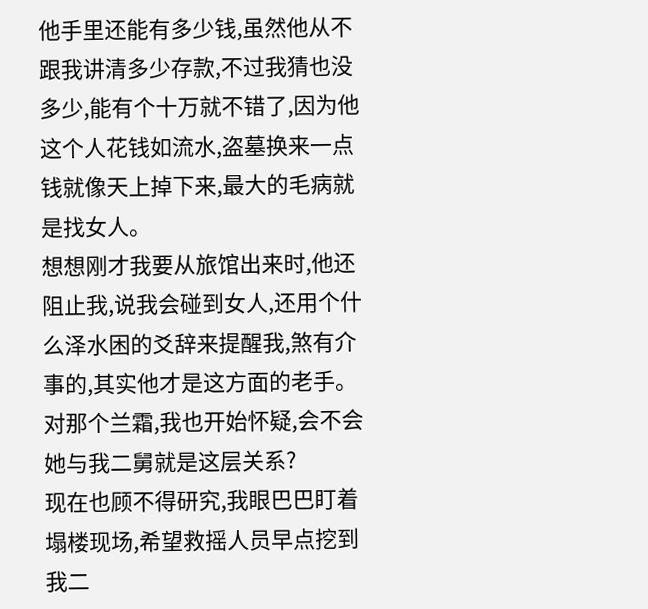他手里还能有多少钱,虽然他从不跟我讲清多少存款,不过我猜也没多少,能有个十万就不错了,因为他这个人花钱如流水,盗墓换来一点钱就像天上掉下来,最大的毛病就是找女人。
想想刚才我要从旅馆出来时,他还阻止我,说我会碰到女人,还用个什么泽水困的爻辞来提醒我,煞有介事的,其实他才是这方面的老手。
对那个兰霜,我也开始怀疑,会不会她与我二舅就是这层关系?
现在也顾不得研究,我眼巴巴盯着塌楼现场,希望救摇人员早点挖到我二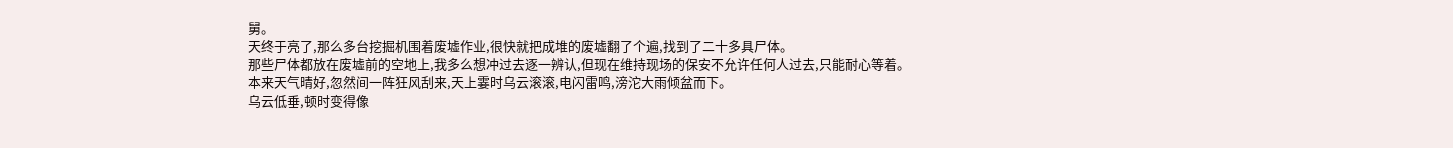舅。
天终于亮了,那么多台挖掘机围着废墟作业,很快就把成堆的废墟翻了个遍,找到了二十多具尸体。
那些尸体都放在废墟前的空地上,我多么想冲过去逐一辨认,但现在维持现场的保安不允许任何人过去,只能耐心等着。
本来天气晴好,忽然间一阵狂风刮来,天上霎时乌云滚滚,电闪雷鸣,滂沱大雨倾盆而下。
乌云低垂,顿时变得像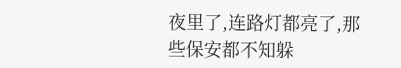夜里了,连路灯都亮了,那些保安都不知躲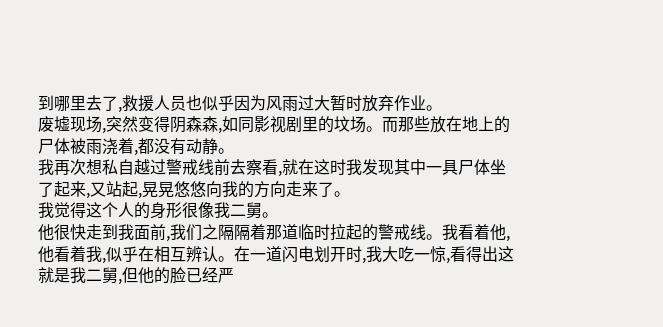到哪里去了,救援人员也似乎因为风雨过大暂时放弃作业。
废墟现场,突然变得阴森森,如同影视剧里的坟场。而那些放在地上的尸体被雨浇着,都没有动静。
我再次想私自越过警戒线前去察看,就在这时我发现其中一具尸体坐了起来,又站起,晃晃悠悠向我的方向走来了。
我觉得这个人的身形很像我二舅。
他很快走到我面前,我们之隔隔着那道临时拉起的警戒线。我看着他,他看着我,似乎在相互辨认。在一道闪电划开时,我大吃一惊,看得出这就是我二舅,但他的脸已经严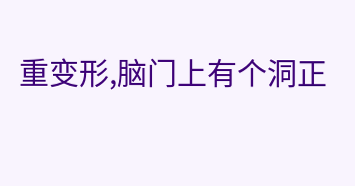重变形,脑门上有个洞正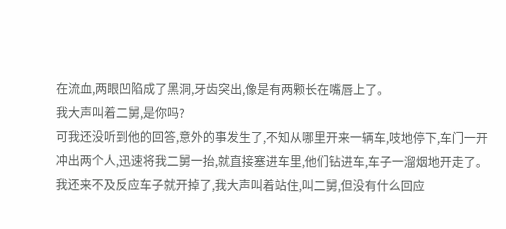在流血,两眼凹陷成了黑洞,牙齿突出,像是有两颗长在嘴唇上了。
我大声叫着二舅,是你吗?
可我还没听到他的回答,意外的事发生了,不知从哪里开来一辆车,吱地停下,车门一开冲出两个人,迅速将我二舅一抬,就直接塞进车里,他们钻进车,车子一溜烟地开走了。
我还来不及反应车子就开掉了,我大声叫着站住,叫二舅,但没有什么回应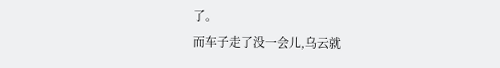了。
而车子走了没一会儿,乌云就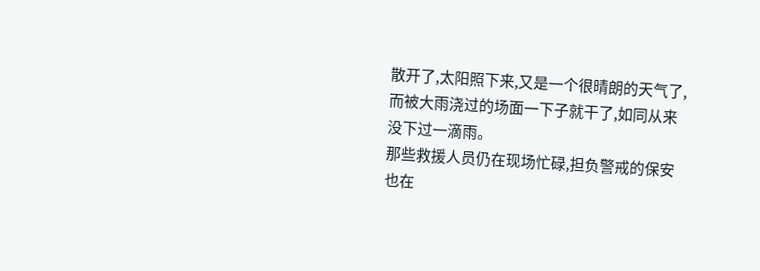散开了,太阳照下来,又是一个很晴朗的天气了,而被大雨浇过的场面一下子就干了,如同从来没下过一滴雨。
那些救援人员仍在现场忙碌,担负警戒的保安也在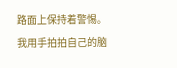路面上保持着警惕。
我用手拍拍自己的脑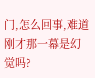门,怎么回事,难道刚才那一幕是幻觉吗?